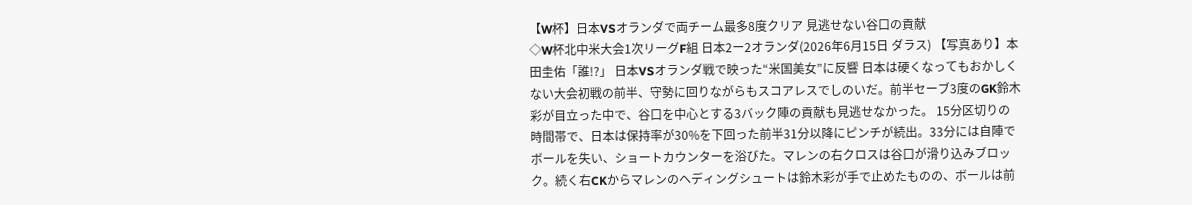【W杯】日本VSオランダで両チーム最多8度クリア 見逃せない谷口の貢献
◇W杯北中米大会1次リーグF組 日本2ー2オランダ(2026年6月15日 ダラス) 【写真あり】本田圭佑「誰!?」 日本VSオランダ戦で映った“米国美女”に反響 日本は硬くなってもおかしくない大会初戦の前半、守勢に回りながらもスコアレスでしのいだ。前半セーブ3度のGK鈴木彩が目立った中で、谷口を中心とする3バック陣の貢献も見逃せなかった。 15分区切りの時間帯で、日本は保持率が30%を下回った前半31分以降にピンチが続出。33分には自陣でボールを失い、ショートカウンターを浴びた。マレンの右クロスは谷口が滑り込みブロック。続く右CKからマレンのヘディングシュートは鈴木彩が手で止めたものの、ボールは前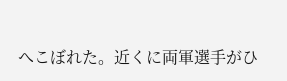へこぼれた。近くに両軍選手がひ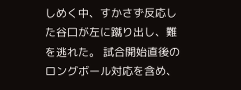しめく中、すかさず反応した谷口が左に蹴り出し、難を逃れた。 試合開始直後のロングボール対応を含め、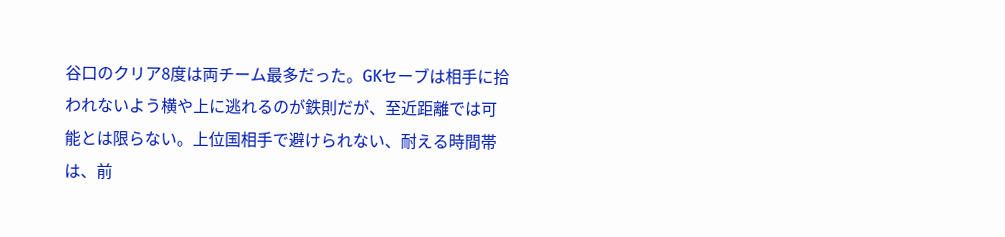谷口のクリア8度は両チーム最多だった。GKセーブは相手に拾われないよう横や上に逃れるのが鉄則だが、至近距離では可能とは限らない。上位国相手で避けられない、耐える時間帯は、前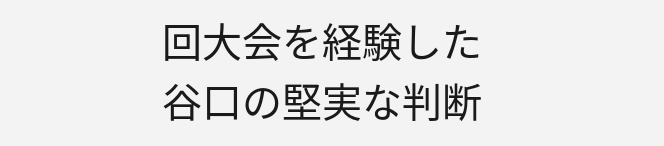回大会を経験した谷口の堅実な判断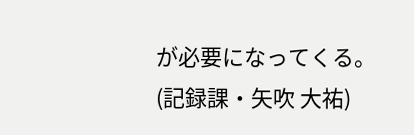が必要になってくる。(記録課・矢吹 大祐)